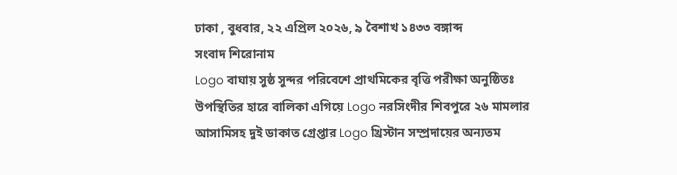ঢাকা , বুধবার, ২২ এপ্রিল ২০২৬, ৯ বৈশাখ ১৪৩৩ বঙ্গাব্দ
সংবাদ শিরোনাম
Logo বাঘায় সুষ্ঠ সুন্দর পরিবেশে প্রাথমিকের বৃত্তি পরীক্ষা অনুষ্ঠিতঃ উপস্থিতির হারে বালিকা এগিয়ে Logo নরসিংদীর শিবপুরে ২৬ মামলার আসামিসহ দুই ডাকাত গ্রেপ্তার Logo খ্রিস্টান সম্প্রদায়ের অন্যতম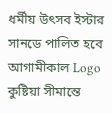ধর্মীয় উৎসব ইস্টার সানডে পালিত হবে আগামীকাল Logo কুষ্টিয়া সীমান্তে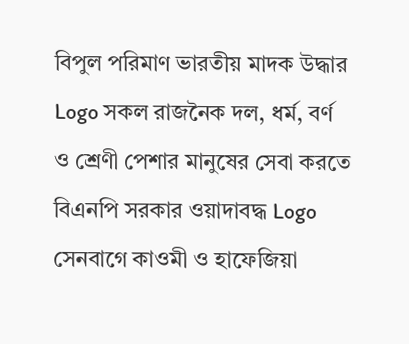বিপুল পরিমাণ ভারতীয় মাদক উদ্ধার Logo সকল রাজনৈক দল, ধর্ম, বর্ণ ও শ্রেণী পেশার মানুষের সেবা করতে বিএনপি সরকার ওয়াদাবদ্ধ Logo সেনবাগে কাওমী ও হাফেজিয়া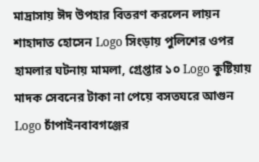মাদ্রাসায় ঈদ উপহার বিতরণ করলেন লায়ন শাহাদাত হোসেন Logo সিংড়ায় পুলিশের ওপর হামলার ঘটনায় মামলা, গ্রেপ্তার ১০ Logo কুষ্টিয়ায় মাদক সেবনের টাকা না পেয়ে বসতঘরে আগুন Logo চাঁপাইনবাবগঞ্জের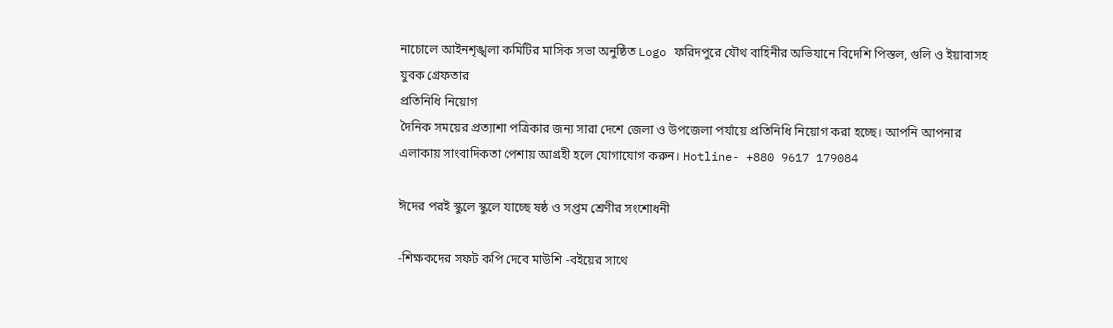নাচোলে আইনশৃঙ্খলা কমিটির মাসিক সভা অনুষ্ঠিত Logo ফরিদপুরে যৌথ বাহিনীর অভিযানে বিদেশি পিস্তল, গুলি ও ইয়াবাসহ যুবক গ্রেফতার
প্রতিনিধি নিয়োগ
দৈনিক সময়ের প্রত্যাশা পত্রিকার জন্য সারা দেশে জেলা ও উপজেলা পর্যায়ে প্রতিনিধি নিয়োগ করা হচ্ছে। আপনি আপনার এলাকায় সাংবাদিকতা পেশায় আগ্রহী হলে যোগাযোগ করুন। Hotline- +880 9617 179084

ঈদের পরই স্কুলে স্কুলে যাচ্ছে ষষ্ঠ ও সপ্তম শ্রেণীর সংশোধনী

-শিক্ষকদের সফট কপি দেবে মাউশি -বইয়ের সাথে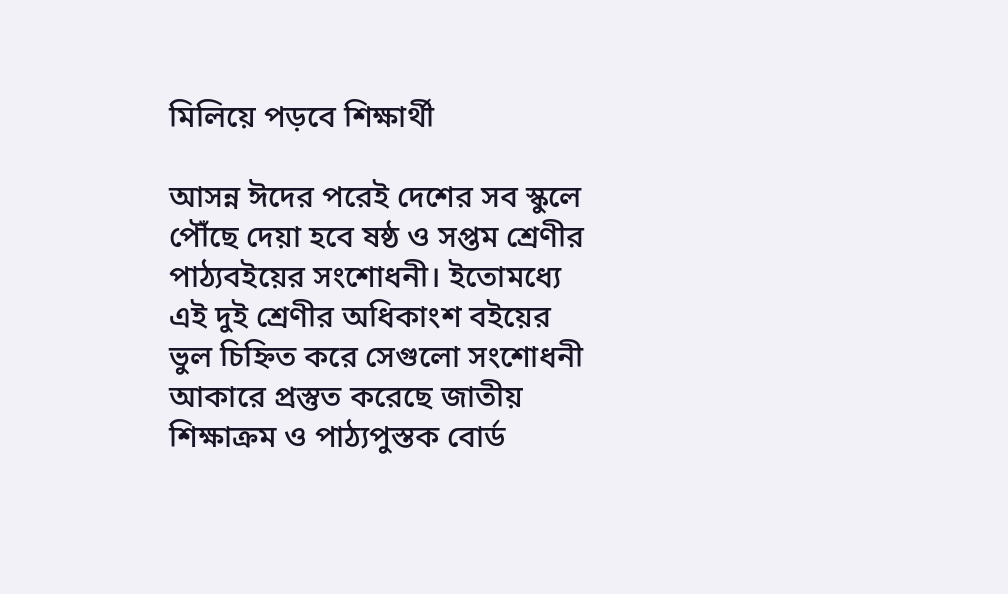মিলিয়ে পড়বে শিক্ষার্থী

আসন্ন ঈদের পরেই দেশের সব স্কুলে পৌঁছে দেয়া হবে ষষ্ঠ ও সপ্তম শ্রেণীর পাঠ্যবইয়ের সংশোধনী। ইতোমধ্যে এই দুই শ্রেণীর অধিকাংশ বইয়ের ভুল চিহ্নিত করে সেগুলো সংশোধনী আকারে প্রস্তুত করেছে জাতীয় শিক্ষাক্রম ও পাঠ্যপুস্তক বোর্ড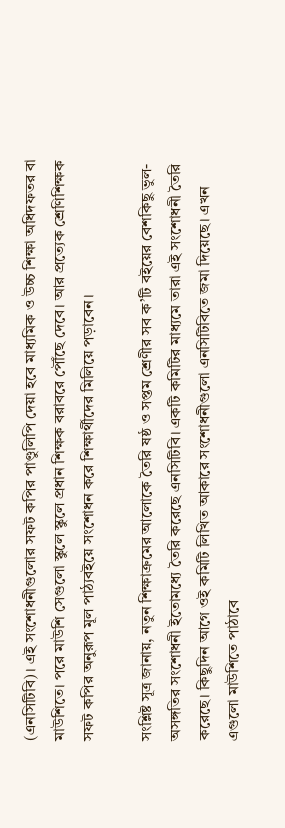(এনসিটিবি)। এই সংশোধনীগুলোর সফট কপির পাণ্ডুলিপি দেয়া হবে মাধ্যমিক ও উচ্চ শিক্ষা অধিদফতর বা মাউশিতে। পরে মাউশি সেগুলো স্কুলে স্কুলে প্রধান শিক্ষক বরাবরে পৌঁছে দেবে। আর প্রত্যেক শ্রেণিশিক্ষক সফট কপির অনুরূপ মূল পাঠ্যবইয়ে সংশোধন করে শিক্ষার্থীদের মিলিয়ে পড়াবেন।

সংশ্লিষ্ট সূত্র জানায়, নতুন শিক্ষাক্রমের আলোকে তৈরি ষষ্ঠ ও সপ্তম শ্রেণীর সব ক’টি বইয়ের বেশকিছু ভুল-অসঙ্গতির সংশোধনী ইতোমধ্যে তৈরি করেছে এনসিটিবি। একটি কমিটির মাধ্যমে তারা এই সংশোধনী তৈরি করেছে। কিছুদিন আগে ওই কমিটি লিখিত আকারে সংশোধনীগুলো এনসিটিবিতে জমা দিয়েছে। এখন এগুলো মাউশিতে পাঠাবে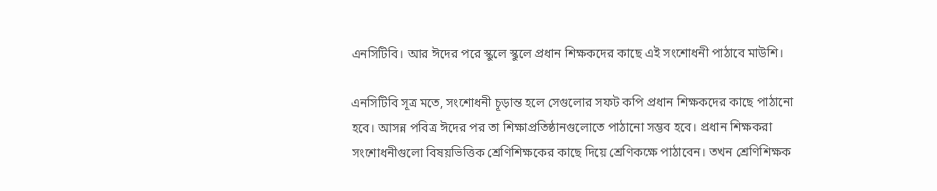এনসিটিবি। আর ঈদের পরে স্কুলে স্কুলে প্রধান শিক্ষকদের কাছে এই সংশোধনী পাঠাবে মাউশি।

এনসিটিবি সূত্র মতে, সংশোধনী চূড়ান্ত হলে সেগুলোর সফট কপি প্রধান শিক্ষকদের কাছে পাঠানো হবে। আসন্ন পবিত্র ঈদের পর তা শিক্ষাপ্রতিষ্ঠানগুলোতে পাঠানো সম্ভব হবে। প্রধান শিক্ষকরা সংশোধনীগুলো বিষয়ভিত্তিক শ্রেণিশিক্ষকের কাছে দিয়ে শ্রেণিকক্ষে পাঠাবেন। তখন শ্রেণিশিক্ষক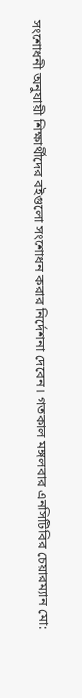সংশোধনী অনুযায়ী শিক্ষার্থীদের বইগুলো সংশোধন করার নির্দেশনা দেবেন। গতকাল মঙ্গলবার এনসিটিবির চেয়ারম্যান মো: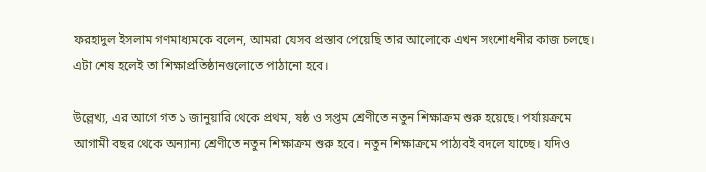ফরহাদুল ইসলাম গণমাধ্যমকে বলেন, আমরা যেসব প্রস্তাব পেয়েছি তার আলোকে এখন সংশোধনীর কাজ চলছে। এটা শেষ হলেই তা শিক্ষাপ্রতিষ্ঠানগুলোতে পাঠানো হবে।

উল্লেখ্য, এর আগে গত ১ জানুয়ারি থেকে প্রথম, ষষ্ঠ ও সপ্তম শ্রেণীতে নতুন শিক্ষাক্রম শুরু হয়েছে। পর্যায়ক্রমে আগামী বছর থেকে অন্যান্য শ্রেণীতে নতুন শিক্ষাক্রম শুরু হবে। নতুন শিক্ষাক্রমে পাঠ্যবই বদলে যাচ্ছে। যদিও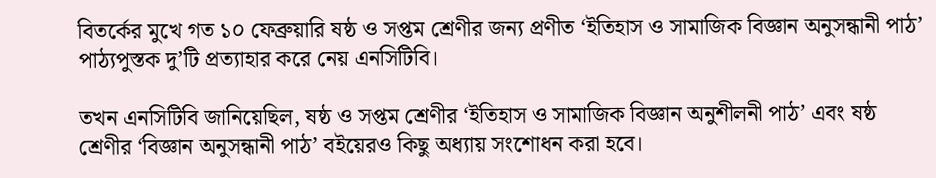বিতর্কের মুখে গত ১০ ফেব্রুয়ারি ষষ্ঠ ও সপ্তম শ্রেণীর জন্য প্রণীত ‘ইতিহাস ও সামাজিক বিজ্ঞান অনুসন্ধানী পাঠ’ পাঠ্যপুস্তক দু’টি প্রত্যাহার করে নেয় এনসিটিবি।

তখন এনসিটিবি জানিয়েছিল, ষষ্ঠ ও সপ্তম শ্রেণীর ‘ইতিহাস ও সামাজিক বিজ্ঞান অনুশীলনী পাঠ’ এবং ষষ্ঠ শ্রেণীর ‘বিজ্ঞান অনুসন্ধানী পাঠ’ বইয়েরও কিছু অধ্যায় সংশোধন করা হবে।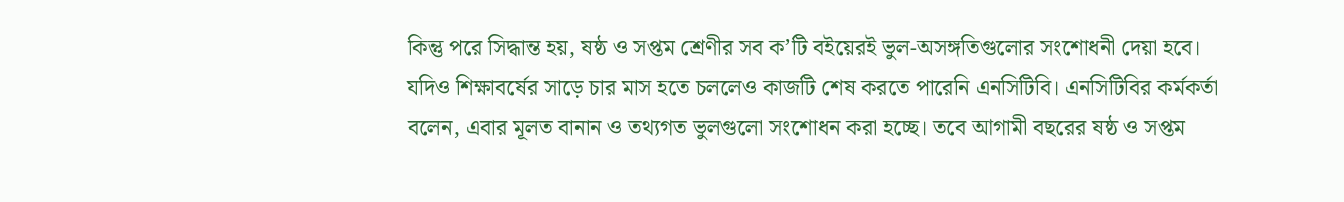কিন্তু পরে সিদ্ধান্ত হয়, ষষ্ঠ ও সপ্তম শ্রেণীর সব ক’টি বইয়েরই ভুল-অসঙ্গতিগুলোর সংশোধনী দেয়া হবে। যদিও শিক্ষাবর্ষের সাড়ে চার মাস হতে চললেও কাজটি শেষ করতে পারেনি এনসিটিবি। এনসিটিবির কর্মকর্তা বলেন, এবার মূলত বানান ও তথ্যগত ভুলগুলো সংশোধন করা হচ্ছে। তবে আগামী বছরের ষষ্ঠ ও সপ্তম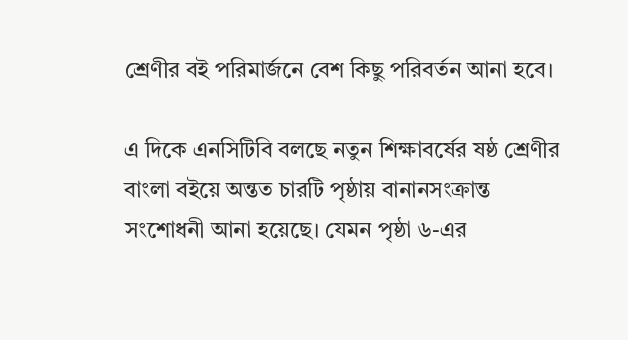শ্রেণীর বই পরিমার্জনে বেশ কিছু পরিবর্তন আনা হবে।

এ দিকে এনসিটিবি বলছে নতুন শিক্ষাবর্ষের ষষ্ঠ শ্রেণীর বাংলা বইয়ে অন্তত চারটি পৃষ্ঠায় বানানসংক্রান্ত সংশোধনী আনা হয়েছে। যেমন পৃষ্ঠা ৬-এর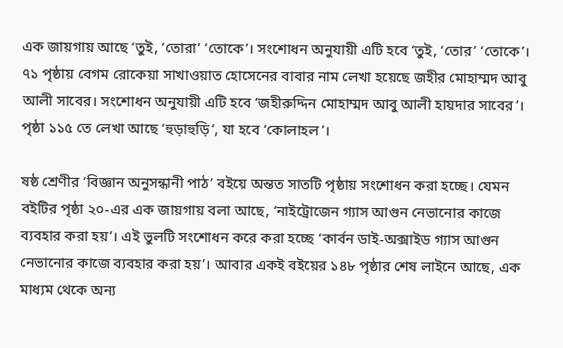এক জায়গায় আছে ‘তুই, ‘তোরা’ ‘তোকে’। সংশোধন অনুযায়ী এটি হবে ‘তুই, ‘তোর’ ‘তোকে’। ৭১ পৃষ্ঠায় বেগম রোকেয়া সাখাওয়াত হোসেনের বাবার নাম লেখা হয়েছে জহীর মোহাম্মদ আবু আলী সাবের। সংশোধন অনুযায়ী এটি হবে ‘জহীরুদ্দিন মোহাম্মদ আবু আলী হায়দার সাবের’। পৃষ্ঠা ১১৫ তে লেখা আছে ‘হুড়াহুড়ি’, যা হবে ‘কোলাহল’।

ষষ্ঠ শ্রেণীর ‘বিজ্ঞান অনুসন্ধানী পাঠ’ বইয়ে অন্তত সাতটি পৃষ্ঠায় সংশোধন করা হচ্ছে। যেমন বইটির পৃষ্ঠা ২০-এর এক জায়গায় বলা আছে, ‘নাইট্রোজেন গ্যাস আগুন নেভানোর কাজে ব্যবহার করা হয়’। এই ভুলটি সংশোধন করে করা হচ্ছে ‘কার্বন ডাই-অক্সাইড গ্যাস আগুন নেভানোর কাজে ব্যবহার করা হয়’। আবার একই বইয়ের ১৪৮ পৃষ্ঠার শেষ লাইনে আছে, এক মাধ্যম থেকে অন্য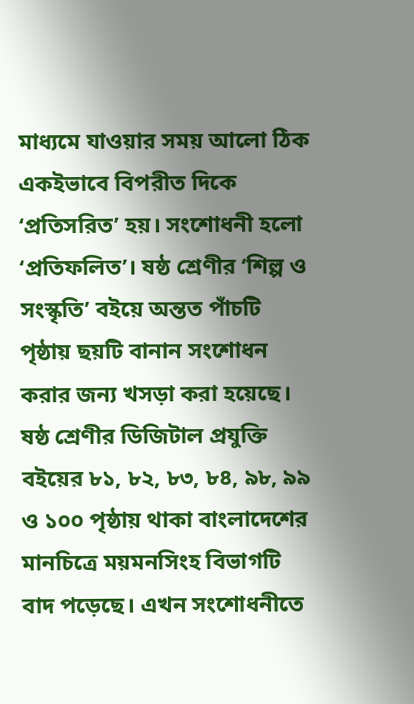মাধ্যমে যাওয়ার সময় আলো ঠিক একইভাবে বিপরীত দিকে ‘প্রতিসরিত’ হয়। সংশোধনী হলো ‘প্রতিফলিত’। ষষ্ঠ শ্রেণীর ‘শিল্প ও সংস্কৃতি’ বইয়ে অন্তত পাঁচটি পৃষ্ঠায় ছয়টি বানান সংশোধন করার জন্য খসড়া করা হয়েছে। ষষ্ঠ শ্রেণীর ডিজিটাল প্রযুক্তি বইয়ের ৮১, ৮২, ৮৩, ৮৪, ৯৮, ৯৯ ও ১০০ পৃষ্ঠায় থাকা বাংলাদেশের মানচিত্রে ময়মনসিংহ বিভাগটি বাদ পড়েছে। এখন সংশোধনীতে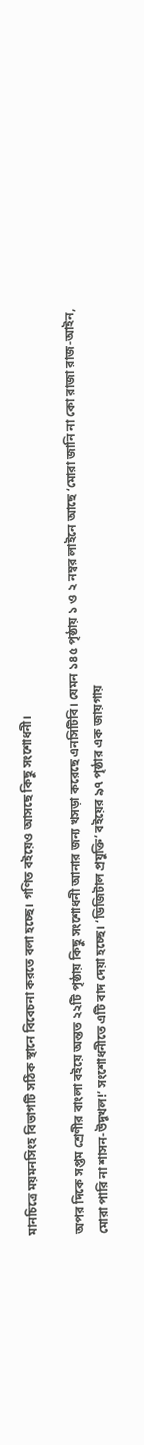মানচিত্রে ময়মনসিংহ বিভাগটি সঠিক স্থানে বিবেচনা করতে বলা হচ্ছে। গণিত বইয়েও আসছে কিছু সংশোধনী।

অপর দিকে সপ্তম শ্রেণীর বাংলা বইয়ে অন্তত ২২টি পৃষ্ঠায় কিছু সংশোধনী আনার জন্য খসড়া করেছে এনসিটিবি। যেমন ১৪৫ পৃষ্ঠায় ১ ও ২ নম্বর লাইনে আছে ‘মোরা জানি না কো রাজা রাজ-আইন, মোরা পারি না শাসন-উদূখল!’ সংশোধনীতে এটি বাদ দেয়া হচ্ছে। ‘ডিজিটাল প্রযুক্তি’ বইয়ের ৯৭ পৃষ্ঠার এক জায়গায়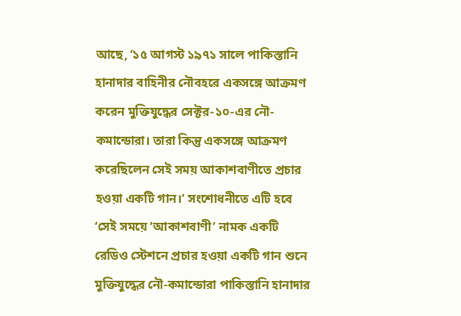আছে, ‘১৫ আগস্ট ১৯৭১ সালে পাকিস্তানি হানাদার বাহিনীর নৌবহরে একসঙ্গে আক্রমণ করেন মুক্তিযুদ্ধের সেক্টর-১০-এর নৌ-কমান্ডোরা। তারা কিন্তু একসঙ্গে আক্রমণ করেছিলেন সেই সময় আকাশবাণীতে প্রচার হওয়া একটি গান।’ সংশোধনীতে এটি হবে ‘সেই সময়ে ‘আকাশবাণী’ নামক একটি রেডিও স্টেশনে প্রচার হওয়া একটি গান শুনে মুক্তিযুদ্ধের নৌ-কমান্ডোরা পাকিস্তানি হানাদার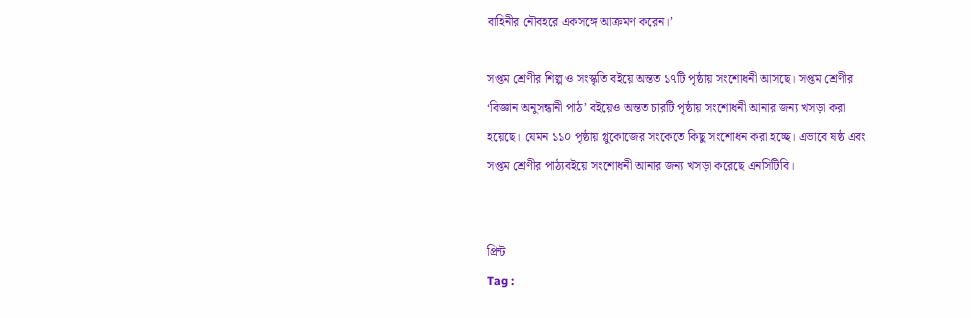বাহিনীর নৌবহরে একসঙ্গে আক্রমণ করেন।’

সপ্তম শ্রেণীর শিল্প ও সংস্কৃতি বইয়ে অন্তত ১৭টি পৃষ্ঠায় সংশোধনী আসছে। সপ্তম শ্রেণীর ‘বিজ্ঞান অনুসন্ধানী পাঠ’ বইয়েও অন্তত চারটি পৃষ্ঠায় সংশোধনী আনার জন্য খসড়া করা হয়েছে। যেমন ১১০ পৃষ্ঠায় গ্লুকোজের সংকেতে কিছু সংশোধন করা হচ্ছে। এভাবে ষষ্ঠ এবং সপ্তম শ্রেণীর পাঠ্যবইয়ে সংশোধনী আনার জন্য খসড়া করেছে এনসিটিবি।


প্রিন্ট
Tag :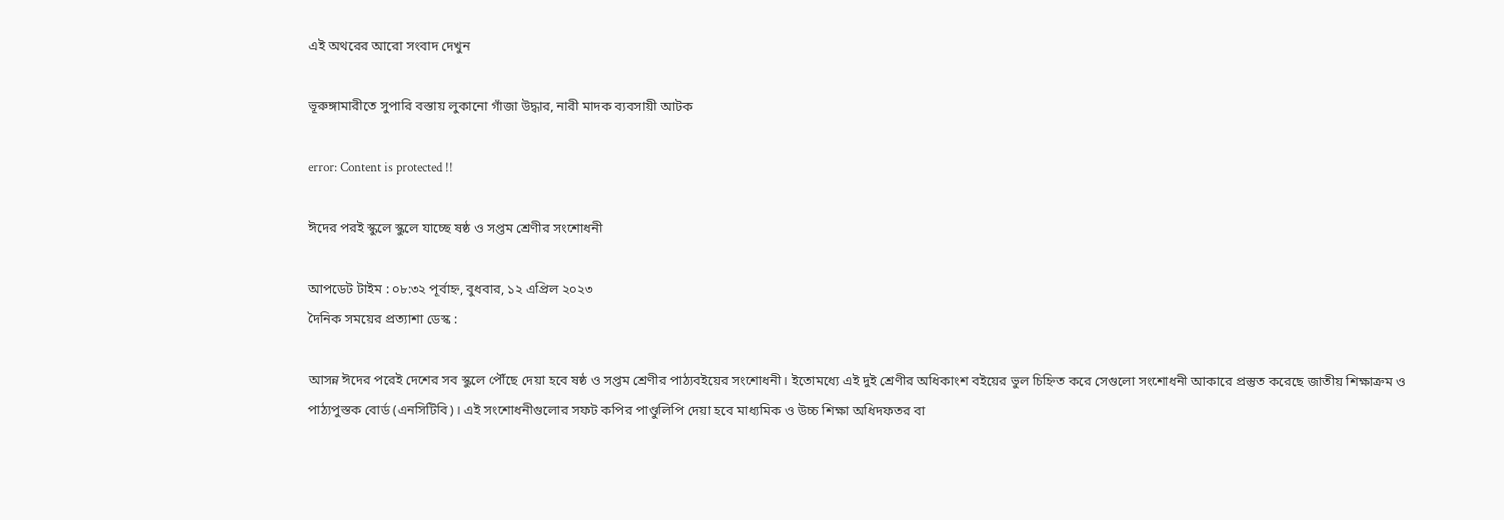এই অথরের আরো সংবাদ দেখুন

ভূরুঙ্গামারীতে সুপারি বস্তায় লুকানো গাঁজা উদ্ধার, নারী মাদক ব্যবসায়ী আটক

error: Content is protected !!

ঈদের পরই স্কুলে স্কুলে যাচ্ছে ষষ্ঠ ও সপ্তম শ্রেণীর সংশোধনী

আপডেট টাইম : ০৮:৩২ পূর্বাহ্ন, বুধবার, ১২ এপ্রিল ২০২৩
দৈনিক সময়ের প্রত্যাশা ডেস্ক :

আসন্ন ঈদের পরেই দেশের সব স্কুলে পৌঁছে দেয়া হবে ষষ্ঠ ও সপ্তম শ্রেণীর পাঠ্যবইয়ের সংশোধনী। ইতোমধ্যে এই দুই শ্রেণীর অধিকাংশ বইয়ের ভুল চিহ্নিত করে সেগুলো সংশোধনী আকারে প্রস্তুত করেছে জাতীয় শিক্ষাক্রম ও পাঠ্যপুস্তক বোর্ড (এনসিটিবি)। এই সংশোধনীগুলোর সফট কপির পাণ্ডুলিপি দেয়া হবে মাধ্যমিক ও উচ্চ শিক্ষা অধিদফতর বা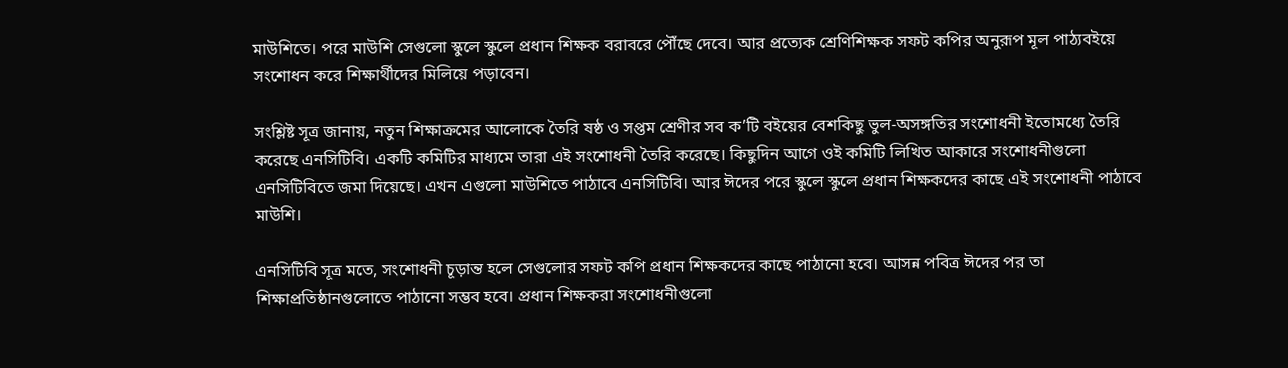মাউশিতে। পরে মাউশি সেগুলো স্কুলে স্কুলে প্রধান শিক্ষক বরাবরে পৌঁছে দেবে। আর প্রত্যেক শ্রেণিশিক্ষক সফট কপির অনুরূপ মূল পাঠ্যবইয়ে সংশোধন করে শিক্ষার্থীদের মিলিয়ে পড়াবেন।

সংশ্লিষ্ট সূত্র জানায়, নতুন শিক্ষাক্রমের আলোকে তৈরি ষষ্ঠ ও সপ্তম শ্রেণীর সব ক’টি বইয়ের বেশকিছু ভুল-অসঙ্গতির সংশোধনী ইতোমধ্যে তৈরি করেছে এনসিটিবি। একটি কমিটির মাধ্যমে তারা এই সংশোধনী তৈরি করেছে। কিছুদিন আগে ওই কমিটি লিখিত আকারে সংশোধনীগুলো এনসিটিবিতে জমা দিয়েছে। এখন এগুলো মাউশিতে পাঠাবে এনসিটিবি। আর ঈদের পরে স্কুলে স্কুলে প্রধান শিক্ষকদের কাছে এই সংশোধনী পাঠাবে মাউশি।

এনসিটিবি সূত্র মতে, সংশোধনী চূড়ান্ত হলে সেগুলোর সফট কপি প্রধান শিক্ষকদের কাছে পাঠানো হবে। আসন্ন পবিত্র ঈদের পর তা শিক্ষাপ্রতিষ্ঠানগুলোতে পাঠানো সম্ভব হবে। প্রধান শিক্ষকরা সংশোধনীগুলো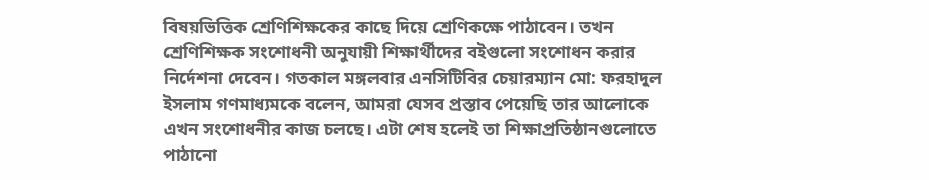বিষয়ভিত্তিক শ্রেণিশিক্ষকের কাছে দিয়ে শ্রেণিকক্ষে পাঠাবেন। তখন শ্রেণিশিক্ষক সংশোধনী অনুযায়ী শিক্ষার্থীদের বইগুলো সংশোধন করার নির্দেশনা দেবেন। গতকাল মঙ্গলবার এনসিটিবির চেয়ারম্যান মো: ফরহাদুল ইসলাম গণমাধ্যমকে বলেন, আমরা যেসব প্রস্তাব পেয়েছি তার আলোকে এখন সংশোধনীর কাজ চলছে। এটা শেষ হলেই তা শিক্ষাপ্রতিষ্ঠানগুলোতে পাঠানো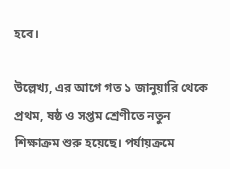হবে।

উল্লেখ্য, এর আগে গত ১ জানুয়ারি থেকে প্রথম, ষষ্ঠ ও সপ্তম শ্রেণীতে নতুন শিক্ষাক্রম শুরু হয়েছে। পর্যায়ক্রমে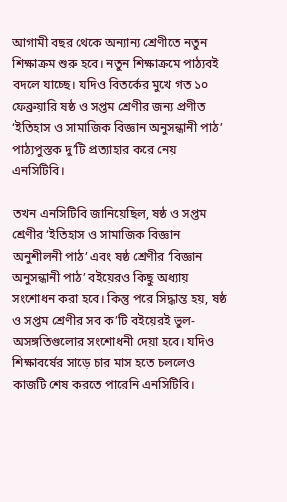আগামী বছর থেকে অন্যান্য শ্রেণীতে নতুন শিক্ষাক্রম শুরু হবে। নতুন শিক্ষাক্রমে পাঠ্যবই বদলে যাচ্ছে। যদিও বিতর্কের মুখে গত ১০ ফেব্রুয়ারি ষষ্ঠ ও সপ্তম শ্রেণীর জন্য প্রণীত ‘ইতিহাস ও সামাজিক বিজ্ঞান অনুসন্ধানী পাঠ’ পাঠ্যপুস্তক দু’টি প্রত্যাহার করে নেয় এনসিটিবি।

তখন এনসিটিবি জানিয়েছিল, ষষ্ঠ ও সপ্তম শ্রেণীর ‘ইতিহাস ও সামাজিক বিজ্ঞান অনুশীলনী পাঠ’ এবং ষষ্ঠ শ্রেণীর ‘বিজ্ঞান অনুসন্ধানী পাঠ’ বইয়েরও কিছু অধ্যায় সংশোধন করা হবে। কিন্তু পরে সিদ্ধান্ত হয়, ষষ্ঠ ও সপ্তম শ্রেণীর সব ক’টি বইয়েরই ভুল-অসঙ্গতিগুলোর সংশোধনী দেয়া হবে। যদিও শিক্ষাবর্ষের সাড়ে চার মাস হতে চললেও কাজটি শেষ করতে পারেনি এনসিটিবি।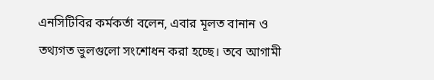এনসিটিবির কর্মকর্তা বলেন, এবার মূলত বানান ও তথ্যগত ভুলগুলো সংশোধন করা হচ্ছে। তবে আগামী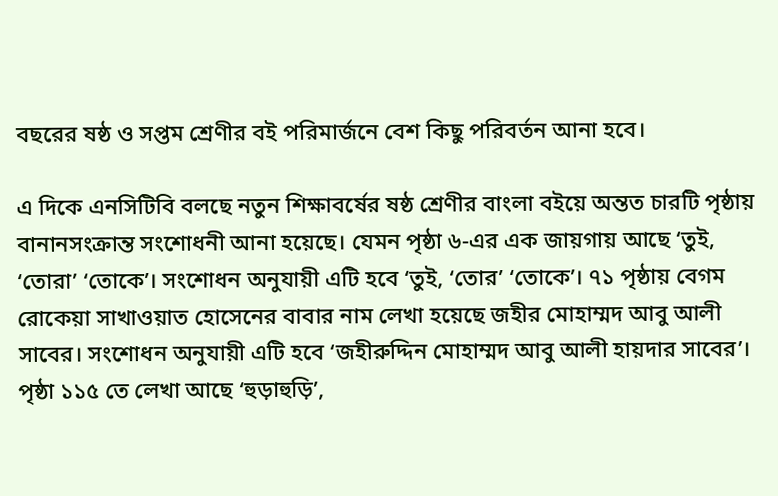বছরের ষষ্ঠ ও সপ্তম শ্রেণীর বই পরিমার্জনে বেশ কিছু পরিবর্তন আনা হবে।

এ দিকে এনসিটিবি বলছে নতুন শিক্ষাবর্ষের ষষ্ঠ শ্রেণীর বাংলা বইয়ে অন্তত চারটি পৃষ্ঠায় বানানসংক্রান্ত সংশোধনী আনা হয়েছে। যেমন পৃষ্ঠা ৬-এর এক জায়গায় আছে ‘তুই, ‘তোরা’ ‘তোকে’। সংশোধন অনুযায়ী এটি হবে ‘তুই, ‘তোর’ ‘তোকে’। ৭১ পৃষ্ঠায় বেগম রোকেয়া সাখাওয়াত হোসেনের বাবার নাম লেখা হয়েছে জহীর মোহাম্মদ আবু আলী সাবের। সংশোধন অনুযায়ী এটি হবে ‘জহীরুদ্দিন মোহাম্মদ আবু আলী হায়দার সাবের’। পৃষ্ঠা ১১৫ তে লেখা আছে ‘হুড়াহুড়ি’,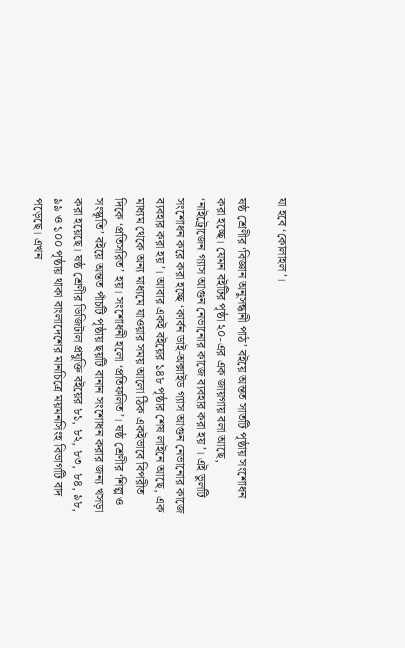যা হবে ‘কোলাহল’।

ষষ্ঠ শ্রেণীর ‘বিজ্ঞান অনুসন্ধানী পাঠ’ বইয়ে অন্তত সাতটি পৃষ্ঠায় সংশোধন করা হচ্ছে। যেমন বইটির পৃষ্ঠা ২০-এর এক জায়গায় বলা আছে, ‘নাইট্রোজেন গ্যাস আগুন নেভানোর কাজে ব্যবহার করা হয়’। এই ভুলটি সংশোধন করে করা হচ্ছে ‘কার্বন ডাই-অক্সাইড গ্যাস আগুন নেভানোর কাজে ব্যবহার করা হয়’। আবার একই বইয়ের ১৪৮ পৃষ্ঠার শেষ লাইনে আছে, এক মাধ্যম থেকে অন্য মাধ্যমে যাওয়ার সময় আলো ঠিক একইভাবে বিপরীত দিকে ‘প্রতিসরিত’ হয়। সংশোধনী হলো ‘প্রতিফলিত’। ষষ্ঠ শ্রেণীর ‘শিল্প ও সংস্কৃতি’ বইয়ে অন্তত পাঁচটি পৃষ্ঠায় ছয়টি বানান সংশোধন করার জন্য খসড়া করা হয়েছে। ষষ্ঠ শ্রেণীর ডিজিটাল প্রযুক্তি বইয়ের ৮১, ৮২, ৮৩, ৮৪, ৯৮, ৯৯ ও ১০০ পৃষ্ঠায় থাকা বাংলাদেশের মানচিত্রে ময়মনসিংহ বিভাগটি বাদ পড়েছে। এখন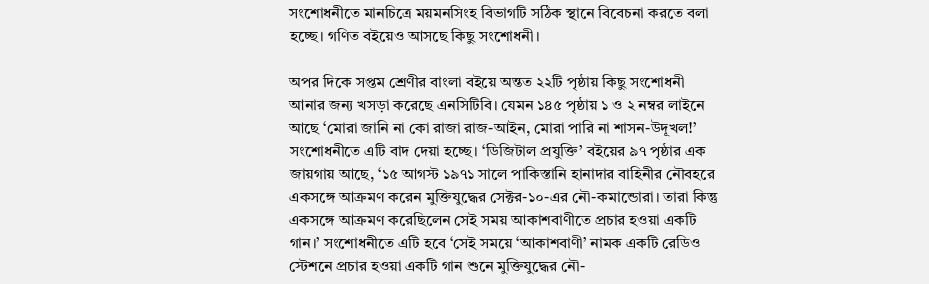সংশোধনীতে মানচিত্রে ময়মনসিংহ বিভাগটি সঠিক স্থানে বিবেচনা করতে বলা হচ্ছে। গণিত বইয়েও আসছে কিছু সংশোধনী।

অপর দিকে সপ্তম শ্রেণীর বাংলা বইয়ে অন্তত ২২টি পৃষ্ঠায় কিছু সংশোধনী আনার জন্য খসড়া করেছে এনসিটিবি। যেমন ১৪৫ পৃষ্ঠায় ১ ও ২ নম্বর লাইনে আছে ‘মোরা জানি না কো রাজা রাজ-আইন, মোরা পারি না শাসন-উদূখল!’ সংশোধনীতে এটি বাদ দেয়া হচ্ছে। ‘ডিজিটাল প্রযুক্তি’ বইয়ের ৯৭ পৃষ্ঠার এক জায়গায় আছে, ‘১৫ আগস্ট ১৯৭১ সালে পাকিস্তানি হানাদার বাহিনীর নৌবহরে একসঙ্গে আক্রমণ করেন মুক্তিযুদ্ধের সেক্টর-১০-এর নৌ-কমান্ডোরা। তারা কিন্তু একসঙ্গে আক্রমণ করেছিলেন সেই সময় আকাশবাণীতে প্রচার হওয়া একটি গান।’ সংশোধনীতে এটি হবে ‘সেই সময়ে ‘আকাশবাণী’ নামক একটি রেডিও স্টেশনে প্রচার হওয়া একটি গান শুনে মুক্তিযুদ্ধের নৌ-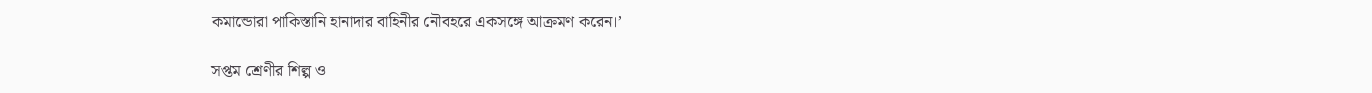কমান্ডোরা পাকিস্তানি হানাদার বাহিনীর নৌবহরে একসঙ্গে আক্রমণ করেন।’

সপ্তম শ্রেণীর শিল্প ও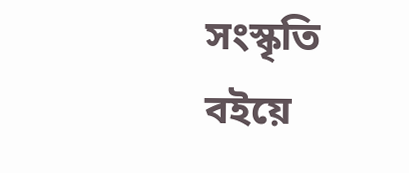সংস্কৃতি বইয়ে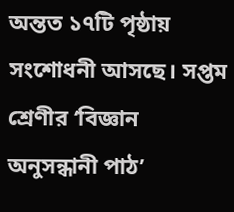অন্তত ১৭টি পৃষ্ঠায় সংশোধনী আসছে। সপ্তম শ্রেণীর ‘বিজ্ঞান অনুসন্ধানী পাঠ’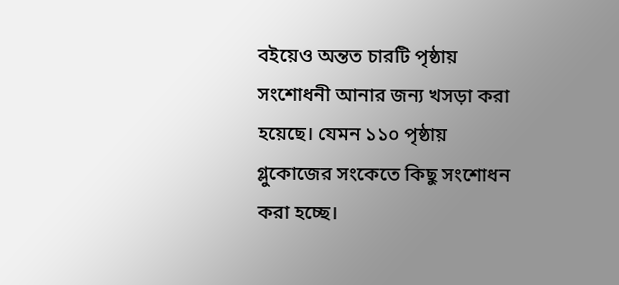বইয়েও অন্তত চারটি পৃষ্ঠায় সংশোধনী আনার জন্য খসড়া করা হয়েছে। যেমন ১১০ পৃষ্ঠায় গ্লুকোজের সংকেতে কিছু সংশোধন করা হচ্ছে।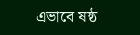এভাবে ষষ্ঠ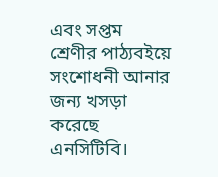এবং সপ্তম শ্রেণীর পাঠ্যবইয়ে সংশোধনী আনার জন্য খসড়া করেছে এনসিটিবি।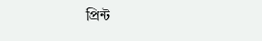প্রিন্ট